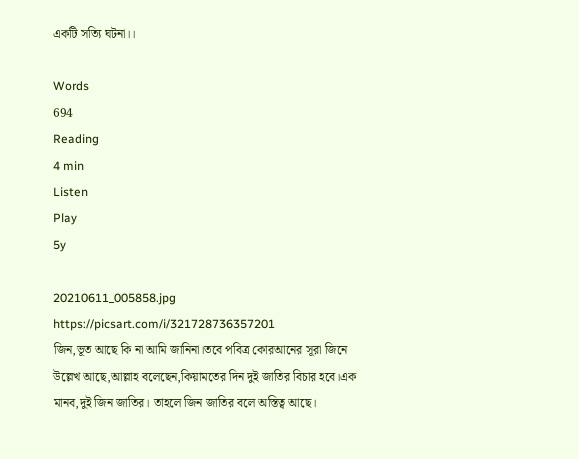একটি সত্যি ঘটনা।।

Words
694
Reading
4 min
Listen
Play
5y

20210611_005858.jpg
https://picsart.com/i/321728736357201
জিন,ভূত আছে কি না আমি জানিনা।তবে পবিত্র কোরআনের সূরা জিনে উল্লেখ আছে,আল্লাহ বলেছেন,কিয়ামতের দিন দুই জাতির বিচার হবে।এক মানব,দুই জিন জাতির। তাহলে জিন জাতির বলে অস্তিত্ব আছে।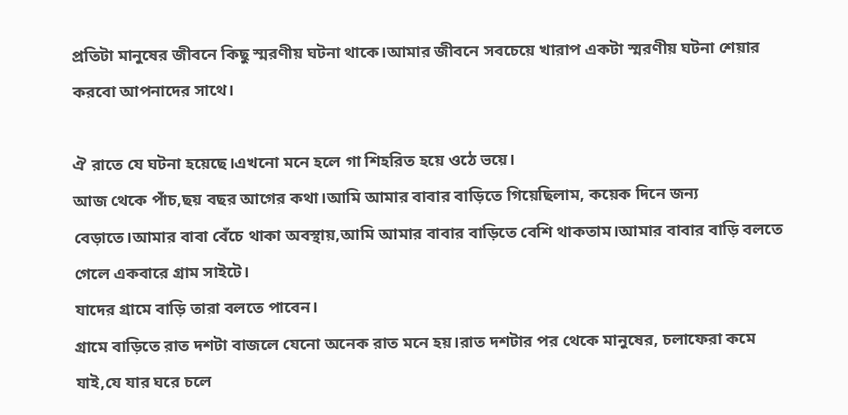প্রতিটা মানুষের জীবনে কিছু স্মরণীয় ঘটনা থাকে।আমার জীবনে সবচেয়ে খারাপ একটা স্মরণীয় ঘটনা শেয়ার করবো আপনাদের সাথে।

ঐ রাতে যে ঘটনা হয়েছে।এখনো মনে হলে গা শিহরিত হয়ে ওঠে ভয়ে।
আজ থেকে পাঁচ,ছয় বছর আগের কথা।আমি আমার বাবার বাড়িতে গিয়েছিলাম, কয়েক দিনে জন্য বেড়াতে।আমার বাবা বেঁচে থাকা অবস্থায়,আমি আমার বাবার বাড়িতে বেশি থাকতাম।আমার বাবার বাড়ি বলতে গেলে একবারে গ্রাম সাইটে।
যাদের গ্রামে বাড়ি তারা বলতে পাবেন।
গ্রামে বাড়িতে রাত দশটা বাজলে যেনো অনেক রাত মনে হয়।রাত দশটার পর থেকে মানুষের, চলাফেরা কমে যাই,যে যার ঘরে চলে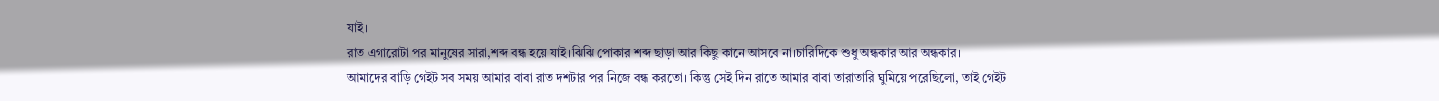যাই।
রাত এগারোটা পর মানুষের সারা,শব্দ বন্ধ হয়ে যাই।ঝিঝি পোকার শব্দ ছাড়া আর কিছু কানে আসবে না।চারিদিকে শুধু অন্ধকার আর অন্ধকার।
আমাদের বাড়ি গেইট সব সময় আমার বাবা রাত দশটার পর নিজে বন্ধ করতো। কিন্তু সেই দিন রাতে আমার বাবা তারাতারি ঘুমিয়ে পরেছিলো, তাই গেইট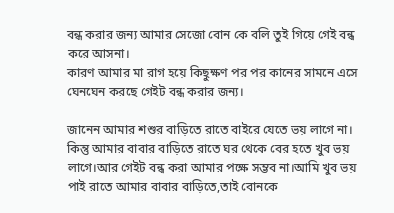বন্ধ করার জন্য আমার সেজো বোন কে বলি তুই গিয়ে গেই বন্ধ করে আসনা।
কারণ আমার মা রাগ হয়ে কিছুক্ষণ পর পর কানের সামনে এসে ঘেনঘেন করছে গেইট বন্ধ করার জন্য।

জানেন আমার শশুর বাড়িতে রাতে বাইরে যেতে ভয় লাগে না। কিন্তু আমার বাবার বাড়িতে রাতে ঘর থেকে বের হতে খুব ভয় লাগে।আর গেইট বন্ধ করা আমার পক্ষে সম্ভব না।আমি খুব ভয় পাই রাতে আমার বাবার বাড়িতে,তাই বোনকে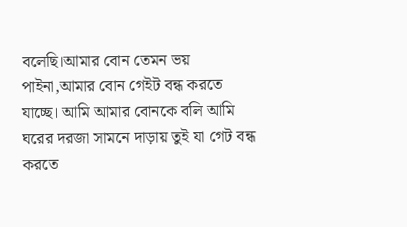বলেছি।আমার বোন তেমন ভয় পাইনা,আমার বোন গেইট বন্ধ করতে যাচ্ছে। আমি আমার বোনকে বলি আমি ঘরের দরজা সামনে দাড়ায় তুই যা গেট বন্ধ করতে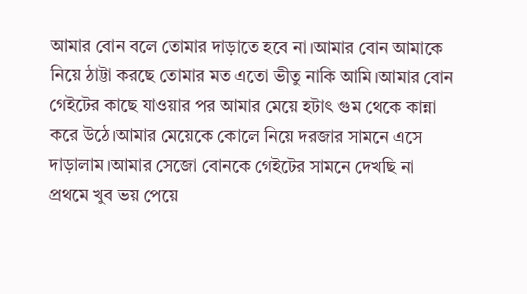আমার বোন বলে তোমার দাড়াতে হবে না।আমার বোন আমাকে নিয়ে ঠাট্টা করছে তোমার মত এতো ভীতু নাকি আমি।আমার বোন গেইটের কাছে যাওয়ার পর আমার মেয়ে হটাৎ গুম থেকে কান্না করে উঠে।আমার মেয়েকে কোলে নিয়ে দরজার সামনে এসে দাড়ালাম।আমার সেজো বোনকে গেইটের সামনে দেখছি না প্রথমে খুব ভয় পেয়ে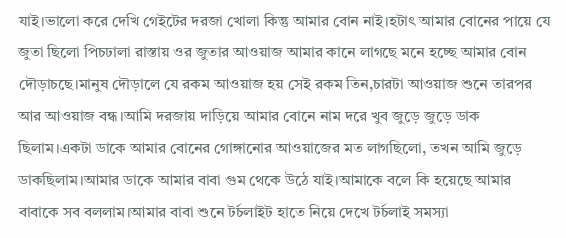যাই।ভালো করে দেখি গেইটের দরজা খোলা কিন্তু আমার বোন নাই।হটাৎ আমার বোনের পায়ে যে জুতা ছিলো পিচঢালা রাস্তায় ওর জুতার আওয়াজ আমার কানে লাগছে মনে হচ্ছে আমার বোন দৌড়াচছে।মানুষ দৌড়ালে যে রকম আওয়াজ হয় সেই রকম তিন,চারটা আওয়াজ শুনে তারপর আর আওয়াজ বন্ধ।আমি দরজায় দাড়িয়ে আমার বোনে নাম দরে খুব জুড়ে জুড়ে ডাক ছিলাম।একটা ডাকে আমার বোনের গোঙ্গানোর আওয়াজের মত লাগছিলো, তখন আমি জুড়ে ডাকছিলাম।আমার ডাকে আমার বাবা গুম থেকে উঠে যাই।আমাকে বলে কি হয়েছে আমার বাবাকে সব বললাম।আমার বাবা শুনে টর্চলাইট হাতে নিয়ে দেখে টর্চলাই সমস্যা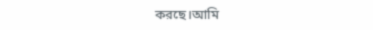করছে।আমি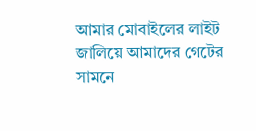আমার মোবাইলের লাইট জালিয়ে আমাদের গেটের সামনে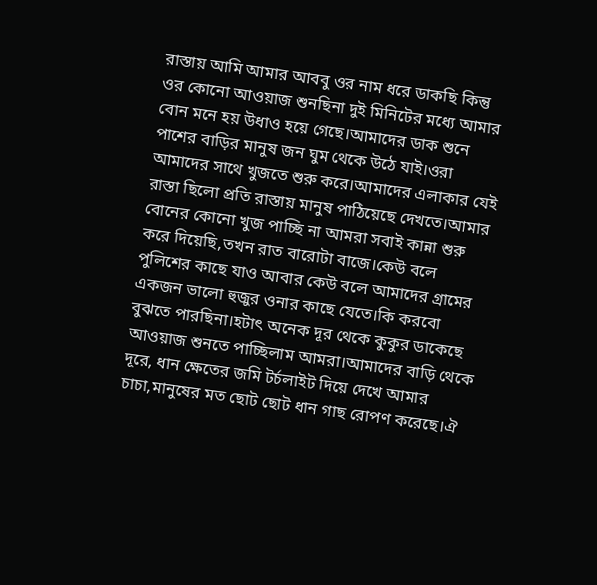রাস্তায় আমি আমার আববু ওর নাম ধরে ডাকছি কিন্তু ওর কোনো আওয়াজ শুনছিনা দুই মিনিটের মধ্যে আমার বোন মনে হয় উধাও হয়ে গেছে।আমাদের ডাক শুনে পাশের বাড়ির মানুষ জন ঘুম থেকে উঠে যাই।ওরা আমাদের সাথে খুজতে শুরু করে।আমাদের এলাকার যেই রাস্তা ছিলো প্রতি রাস্তায় মানুষ পাঠিয়েছে দেখতে।আমার বোনের কোনো খুজ পাচ্ছি না আমরা সবাই কান্না শুরু করে দিয়েছি,তখন রাত বারোটা বাজে।কেউ বলে পুলিশের কাছে যাও আবার কেউ বলে আমাদের গ্রামের একজন ভালো হুজুর ওনার কাছে যেতে।কি করবো বুঝতে পারছিনা।হটাৎ অনেক দূর থেকে কুকুর ডাকেছে আওয়াজ শুনতে পাচ্ছিলাম আমরা।আমাদের বাড়ি থেকে দূরে, ধান ক্ষেতের জমি টর্চলাইট দিয়ে দেখে আমার চাচা,মানুষের মত ছোট ছোট ধান গাছ রোপণ করেছে।ঐ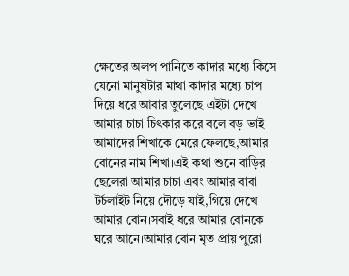ক্ষেতের অলপ পানিতে কাদার মধ্যে কিসে যেনো মানুষটার মাথা কাদার মধ্যে চাপ দিয়ে ধরে আবার তুলেছে এইটা দেখে আমার চাচা চিৎকার করে বলে বড় ভাই আমাদের শিখাকে মেরে ফেলছে,আমার বোনের নাম শিখা।এই কথা শুনে বাড়ির ছেলেরা আমার চাচা এবং আমার বাবা টর্চলাইট নিয়ে দৌড়ে যাই,গিয়ে দেখে আমার বোন।সবাই ধরে আমার বোনকে ঘরে আনে।আমার বোন মৃত প্রায় পুরো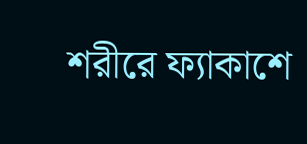শরীরে ফ্যাকাশে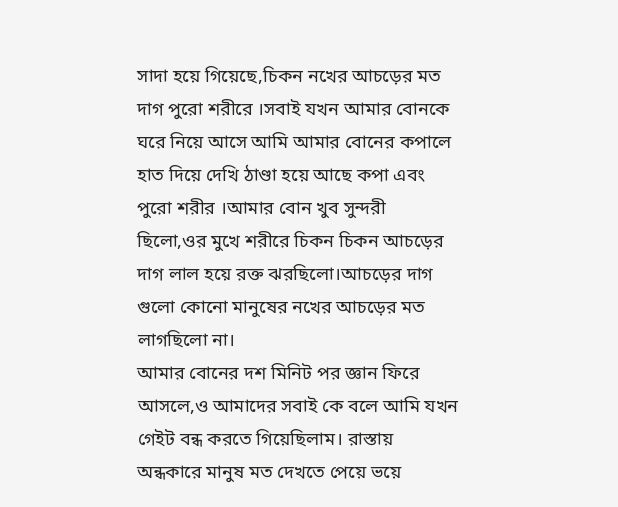সাদা হয়ে গিয়েছে,চিকন নখের আচড়ের মত দাগ পুরো শরীরে ।সবাই যখন আমার বোনকে ঘরে নিয়ে আসে আমি আমার বোনের কপালে হাত দিয়ে দেখি ঠাণ্ডা হয়ে আছে কপা এবং পুরো শরীর ।আমার বোন খুব সুন্দরী ছিলো,ওর মুখে শরীরে চিকন চিকন আচড়ের দাগ লাল হয়ে রক্ত ঝরছিলো।আচড়ের দাগ গুলো কোনো মানুষের নখের আচড়ের মত লাগছিলো না।
আমার বোনের দশ মিনিট পর জ্ঞান ফিরে আসলে,ও আমাদের সবাই কে বলে আমি যখন গেইট বন্ধ করতে গিয়েছিলাম। রাস্তায় অন্ধকারে মানুষ মত দেখতে পেয়ে ভয়ে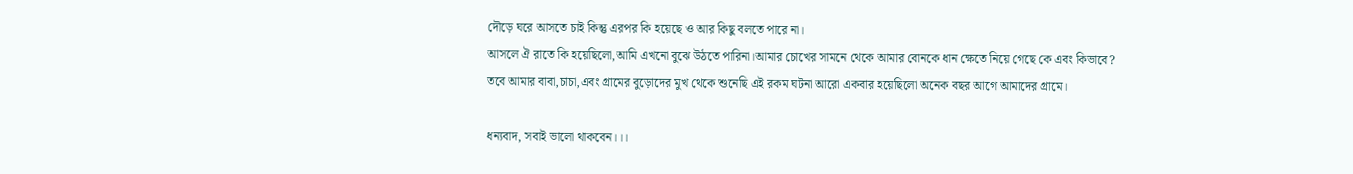দৌড়ে ঘরে আসতে চাই কিন্তু এরপর কি হয়েছে ও আর কিছু বলতে পারে না।
আসলে ঐ রাতে কি হয়েছিলো,আমি এখনো বুঝে উঠতে পারিনা।আমার চোখের সামনে থেকে আমার বোনকে ধান ক্ষেতে নিয়ে গেছে কে এবং কিভাবে?
তবে আমার বাবা,চাচা,এবং গ্রামের বুড়োদের মুখ থেকে শুনেছি এই রকম ঘটনা আরো একবার হয়েছিলো অনেক বছর আগে আমাদের গ্রামে।

ধন্যবাদ, সবাই ভালো থাকবেন।।।